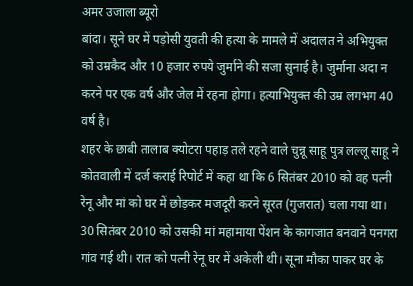अमर उजाला ब्यूरो
बांदा। सूने घर में पड़ोसी युवती की हत्या के मामले में अदालत ने अभियुक्त को उम्रकैद और 10 हजार रुपये जुर्माने की सजा सुनाई है। जुर्माना अदा न करने पर एक वर्ष और जेल में रहना होगा। हत्याभियुक्त की उम्र लगभग 40 वर्ष है।
शहर के छाबी तालाब क्योटरा पहाड़ तले रहने वाले चुन्नू साहू पुत्र लल्लू साहू ने कोतवाली में दर्ज कराई रिपोर्ट में कहा था कि 6 सितंबर 2010 को वह पत्नी रेनू और मां को घर में छोड़कर मजदूरी करने सूरत (गुजरात) चला गया था। 30 सितंबर 2010 को उसकी मां महामाया पेंशन के कागजात बनवाने पनगरा गांव गई थी। रात को पत्नी रेनू घर में अकेली थी। सूना मौका पाकर घर के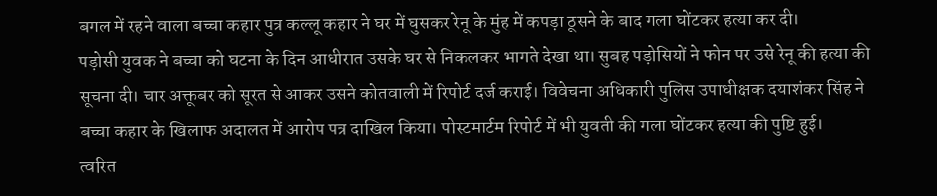बगल में रहने वाला बच्चा कहार पुत्र कल्लू कहार ने घर में घुसकर रेनू के मुंह में कपड़ा ठूसने के बाद गला घोंटकर हत्या कर दी।
पड़ोसी युवक ने बच्चा को घटना के दिन आधीरात उसके घर से निकलकर भागते देखा था। सुबह पड़ोसियों ने फोन पर उसे रेनू की हत्या की सूचना दी। चार अक्तूबर को सूरत से आकर उसने कोतवाली में रिपोर्ट दर्ज कराई। विवेचना अधिकारी पुलिस उपाधीक्षक दयाशंकर सिंह ने बच्चा कहार के खिलाफ अदालत में आरोप पत्र दाखिल किया। पोस्टमार्टम रिपोर्ट में भी युवती की गला घोंटकर हत्या की पुष्टि हुई।
त्वरित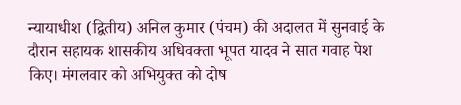न्यायाधीश (द्वितीय) अनिल कुमार (पंचम) की अदालत में सुनवाई के दौरान सहायक शासकीय अधिवक्ता भूपत यादव ने सात गवाह पेश किए। मंगलवार को अभियुक्त को दोष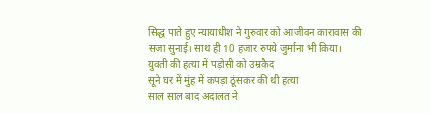सिद्ध पाते हुए न्यायाधीश ने गुरुवार को आजीवन कारावास की सजा सुनाई। साथ ही 10 हजार रुपये जुर्माना भी किया।
युवती की हत्या में पड़ोसी को उम्रकैद
सूने घर में मुंह में कपड़ा ठूंसकर की थी हत्या
साल साल बाद अदालत ने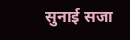सुनाई सजा